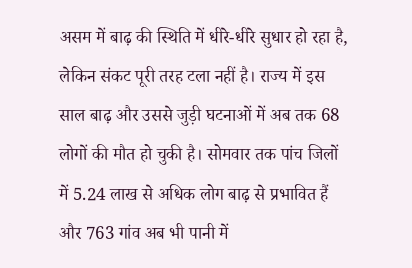असम में बाढ़ की स्थिति में धीरे-धीरे सुधार हो रहा है, लेकिन संकट पूरी तरह टला नहीं है। राज्य में इस साल बाढ़ और उससे जुड़ी घटनाओं में अब तक 68 लोगों की मौत हो चुकी है। सोमवार तक पांच जिलों में 5.24 लाख से अधिक लोग बाढ़ से प्रभावित हैं और 763 गांव अब भी पानी में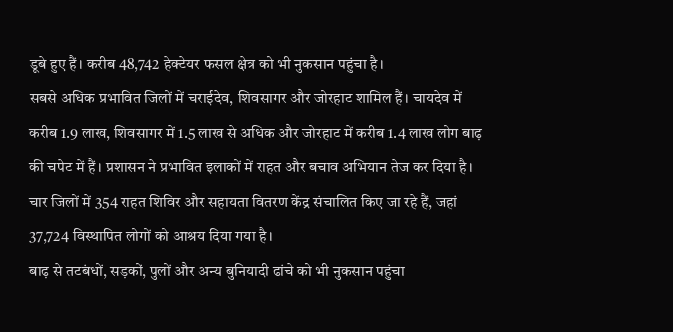डूबे हुए हैं। करीब 48,742 हेक्टेयर फसल क्षेत्र को भी नुकसान पहुंचा है।
सबसे अधिक प्रभावित जिलों में चराईदेव, शिवसागर और जोरहाट शामिल हैं। चायदेव में करीब 1.9 लाख, शिवसागर में 1.5 लाख से अधिक और जोरहाट में करीब 1.4 लाख लोग बाढ़ की चपेट में हैं। प्रशासन ने प्रभावित इलाकों में राहत और बचाव अभियान तेज कर दिया है। चार जिलों में 354 राहत शिविर और सहायता वितरण केंद्र संचालित किए जा रहे हैं, जहां 37,724 विस्थापित लोगों को आश्रय दिया गया है।
बाढ़ से तटबंधों, सड़कों, पुलों और अन्य बुनियादी ढांचे को भी नुकसान पहुंचा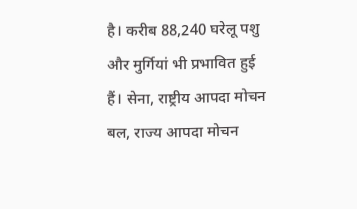है। करीब 88,240 घरेलू पशु और मुर्गियां भी प्रभावित हुई हैं। सेना, राष्ट्रीय आपदा मोचन बल, राज्य आपदा मोचन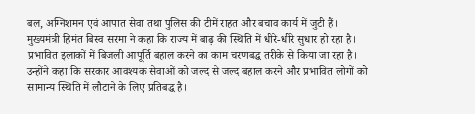बल, अग्निशमन एवं आपात सेवा तथा पुलिस की टीमें राहत और बचाव कार्य में जुटी हैं।
मुख्यमंत्री हिमंत बिस्व सरमा ने कहा कि राज्य में बाढ़ की स्थिति में धीरे-धीरे सुधार हो रहा है। प्रभावित इलाकों में बिजली आपूर्ति बहाल करने का काम चरणबद्ध तरीके से किया जा रहा है। उन्होंने कहा कि सरकार आवश्यक सेवाओं को जल्द से जल्द बहाल करने और प्रभावित लोगों को सामान्य स्थिति में लौटाने के लिए प्रतिबद्ध है।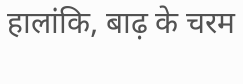हालांकि, बाढ़ के चरम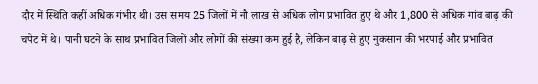दौर में स्थिति कहीं अधिक गंभीर थी। उस समय 25 जिलों में नौ लाख से अधिक लोग प्रभावित हुए थे और 1,800 से अधिक गांव बाढ़ की चपेट में थे। पानी घटने के साथ प्रभावित जिलों और लोगों की संख्या कम हुई है, लेकिन बाढ़ से हुए नुकसान की भरपाई और प्रभावित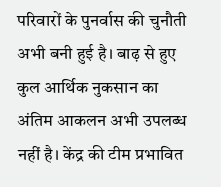परिवारों के पुनर्वास की चुनौती अभी बनी हुई है। बाढ़ से हुए कुल आर्थिक नुकसान का अंतिम आकलन अभी उपलब्ध नहीं है। केंद्र की टीम प्रभावित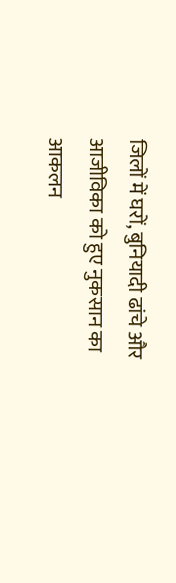जिलों में घरों, बुनियादी ढांचे और आजीविका को हुए नुकसान का आकलन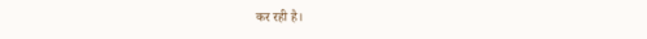कर रही है।